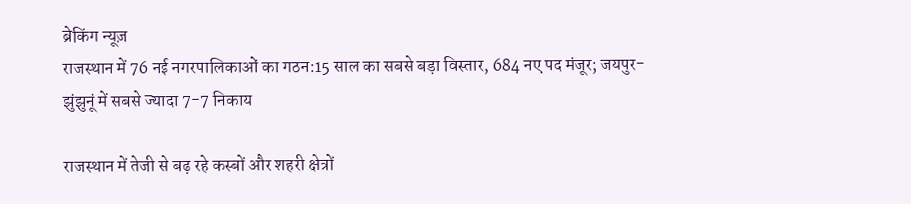ब्रेकिंग न्यूज़
राजस्थान में 76 नई नगरपालिकाओं का गठन:15 साल का सबसे बड़ा विस्तार, 684 नए पद मंजूर; जयपुर-झुंझुनूं में सबसे ज्यादा 7-7 निकाय

राजस्थान में तेजी से बढ़ रहे कस्बों और शहरी क्षेत्रों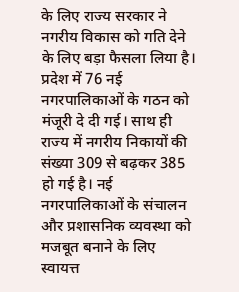के लिए राज्य सरकार ने नगरीय विकास को गति देने के लिए बड़ा फैसला लिया है। प्रदेश में 76 नई नगरपालिकाओं के गठन को मंजूरी दे दी गई। साथ ही राज्य में नगरीय निकायों की संख्या 309 से बढ़कर 385 हो गई है। नई नगरपालिकाओं के संचालन और प्रशासनिक व्यवस्था को मजबूत बनाने के लिए स्वायत्त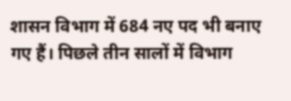शासन विभाग में 684 नए पद भी बनाए गए हैं। पिछले तीन सालों में विभाग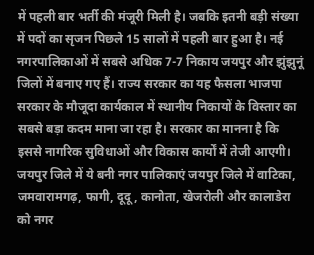में पहली बार भर्ती की मंजूरी मिली है। जबकि इतनी बड़ी संख्या में पदों का सृजन पिछले 15 सालों में पहली बार हुआ है। नई नगरपालिकाओं में सबसे अधिक 7-7 निकाय जयपुर और झुंझुनूं जिलों में बनाए गए हैं। राज्य सरकार का यह फैसला भाजपा सरकार के मौजूदा कार्यकाल में स्थानीय निकायों के विस्तार का सबसे बड़ा कदम माना जा रहा है। सरकार का मानना है कि इससे नागरिक सुविधाओं और विकास कार्यों में तेजी आएगी। जयपुर जिले में ये बनी नगर पालिकाएं जयपुर जिले में वाटिका, जमवारामगढ़, फागी, दूदू, कानोता, खेजरोली और कालाडेरा को नगर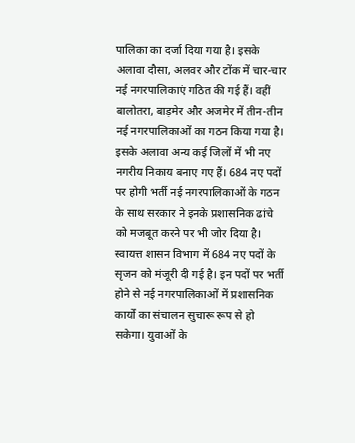पालिका का दर्जा दिया गया है। इसके अलावा दौसा, अलवर और टोंक में चार-चार नई नगरपालिकाएं गठित की गई हैं। वहीं बालोतरा, बाड़मेर और अजमेर में तीन-तीन नई नगरपालिकाओं का गठन किया गया है। इसके अलावा अन्य कई जिलों में भी नए नगरीय निकाय बनाए गए हैं। 684 नए पदों पर होगी भर्ती नई नगरपालिकाओं के गठन के साथ सरकार ने इनके प्रशासनिक ढांचे को मजबूत करने पर भी जोर दिया है। स्वायत्त शासन विभाग में 684 नए पदों के सृजन को मंजूरी दी गई है। इन पदों पर भर्ती होने से नई नगरपालिकाओं में प्रशासनिक कार्यों का संचालन सुचारू रूप से हो सकेगा। युवाओं के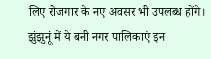लिए रोजगार के नए अवसर भी उपलब्ध होंगे। झुंझुनूं में ये बनी नगर पालिकाएं इन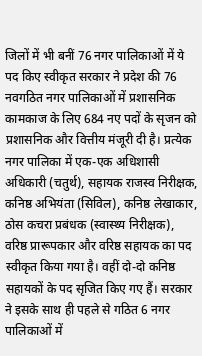जिलों में भी बनीं 76 नगर पालिकाओं में ये पद किए स्वीकृत सरकार ने प्रदेश की 76 नवगठित नगर पालिकाओं में प्रशासनिक कामकाज के लिए 684 नए पदों के सृजन को प्रशासनिक और वित्तीय मंजूरी दी है। प्रत्येक नगर पालिका में एक-एक अधिशासी अधिकारी (चतुर्थ), सहायक राजस्व निरीक्षक, कनिष्ठ अभियंता (सिविल), कनिष्ठ लेखाकार, ठोस कचरा प्रबंधक (स्वास्थ्य निरीक्षक), वरिष्ठ प्रारूपकार और वरिष्ठ सहायक का पद स्वीकृत किया गया है। वहीं दो-दो कनिष्ठ सहायकों के पद सृजित किए गए हैं। सरकार ने इसके साथ ही पहले से गठित 6 नगर पालिकाओं में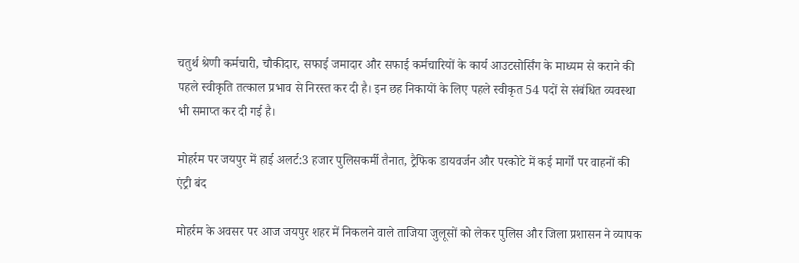चतुर्थ श्रेणी कर्मचारी, चौकीदार, सफाई जमादार और सफाई कर्मचारियों के कार्य आउटसोर्सिंग के माध्यम से कराने की पहले स्वीकृति तत्काल प्रभाव से निरस्त कर दी है। इन छह निकायों के लिए पहले स्वीकृत 54 पदों से संबंधित व्यवस्था भी समाप्त कर दी गई है।

मोहर्रम पर जयपुर में हाई अलर्ट:3 हजार पुलिसकर्मी तैनात, ट्रैफिक डायवर्जन और परकोटे में कई मार्गों पर वाहनों की एंट्री बंद

मोहर्रम के अवसर पर आज जयपुर शहर में निकलने वाले ताजिया जुलूसों को लेकर पुलिस और जिला प्रशासन ने व्यापक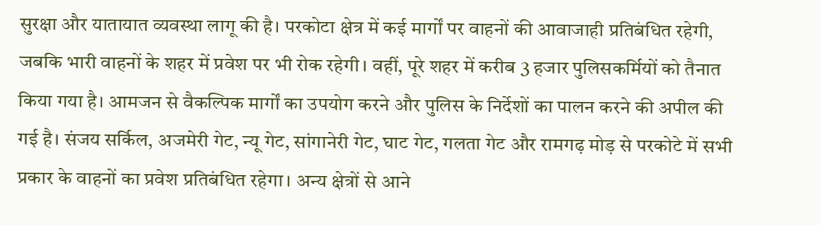सुरक्षा और यातायात व्यवस्था लागू की है। परकोटा क्षेत्र में कई मार्गों पर वाहनों की आवाजाही प्रतिबंधित रहेगी, जबकि भारी वाहनों के शहर में प्रवेश पर भी रोक रहेगी। वहीं, पूरे शहर में करीब 3 हजार पुलिसकर्मियों को तैनात किया गया है। आमजन से वैकल्पिक मार्गों का उपयोग करने और पुलिस के निर्देशों का पालन करने की अपील की गई है। संजय सर्किल, अजमेरी गेट, न्यू गेट, सांगानेरी गेट, घाट गेट, गलता गेट और रामगढ़ मोड़ से परकोटे में सभी प्रकार के वाहनों का प्रवेश प्रतिबंधित रहेगा। अन्य क्षेत्रों से आने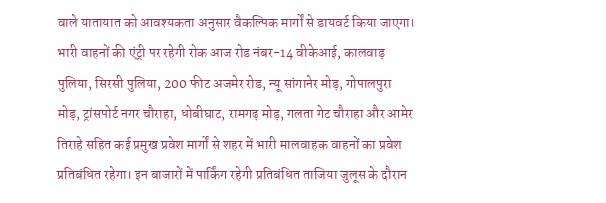वाले यातायात को आवश्यकता अनुसार वैकल्पिक मार्गों से डायवर्ट किया जाएगा। भारी वाहनों की एंट्री पर रहेगी रोक आज रोड नंबर-14 वीकेआई, कालवाड़ पुलिया, सिरसी पुलिया, 200 फीट अजमेर रोड, न्यू सांगानेर मोड़, गोपालपुरा मोड़, ट्रांसपोर्ट नगर चौराहा, धोबीघाट, रामगढ़ मोड़, गलता गेट चौराहा और आमेर तिराहे सहित कई प्रमुख प्रवेश मार्गों से शहर में भारी मालवाहक वाहनों का प्रवेश प्रतिबंधित रहेगा। इन बाजारों में पार्किंग रहेगी प्रतिबंधित ताजिया जुलूस के दौरान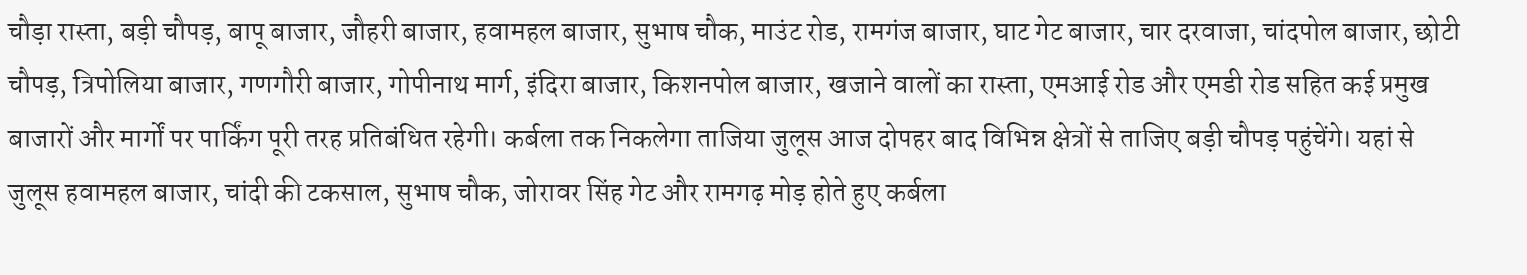चौड़ा रास्ता, बड़ी चौपड़, बापू बाजार, जौहरी बाजार, हवामहल बाजार, सुभाष चौक, माउंट रोड, रामगंज बाजार, घाट गेट बाजार, चार दरवाजा, चांदपोल बाजार, छोटी चौपड़, त्रिपोलिया बाजार, गणगौरी बाजार, गोपीनाथ मार्ग, इंदिरा बाजार, किशनपोल बाजार, खजाने वालों का रास्ता, एमआई रोड और एमडी रोड सहित कई प्रमुख बाजारों और मार्गों पर पार्किंग पूरी तरह प्रतिबंधित रहेगी। कर्बला तक निकलेगा ताजिया जुलूस आज दोपहर बाद विभिन्न क्षेत्रों से ताजिए बड़ी चौपड़ पहुंचेंगे। यहां से जुलूस हवामहल बाजार, चांदी की टकसाल, सुभाष चौक, जोरावर सिंह गेट और रामगढ़ मोड़ होते हुए कर्बला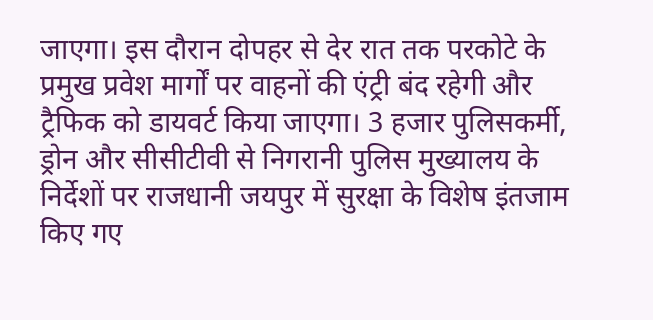जाएगा। इस दौरान दोपहर से देर रात तक परकोटे के प्रमुख प्रवेश मार्गों पर वाहनों की एंट्री बंद रहेगी और ट्रैफिक को डायवर्ट किया जाएगा। 3 हजार पुलिसकर्मी, ड्रोन और सीसीटीवी से निगरानी पुलिस मुख्यालय के निर्देशों पर राजधानी जयपुर में सुरक्षा के विशेष इंतजाम किए गए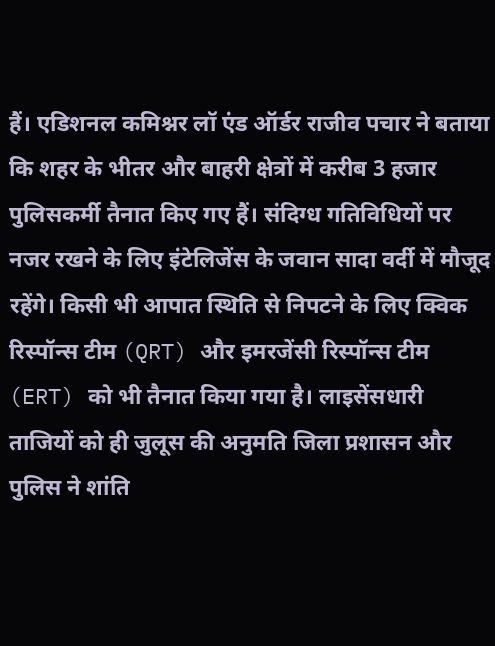हैं। एडिशनल कमिश्नर लॉ एंड ऑर्डर राजीव पचार ने बताया कि शहर के भीतर और बाहरी क्षेत्रों में करीब 3 हजार पुलिसकर्मी तैनात किए गए हैं। संदिग्ध गतिविधियों पर नजर रखने के लिए इंटेलिजेंस के जवान सादा वर्दी में मौजूद रहेंगे। किसी भी आपात स्थिति से निपटने के लिए क्विक रिस्पॉन्स टीम (QRT) और इमरजेंसी रिस्पॉन्स टीम (ERT) को भी तैनात किया गया है। लाइसेंसधारी ताजियों को ही जुलूस की अनुमति जिला प्रशासन और पुलिस ने शांति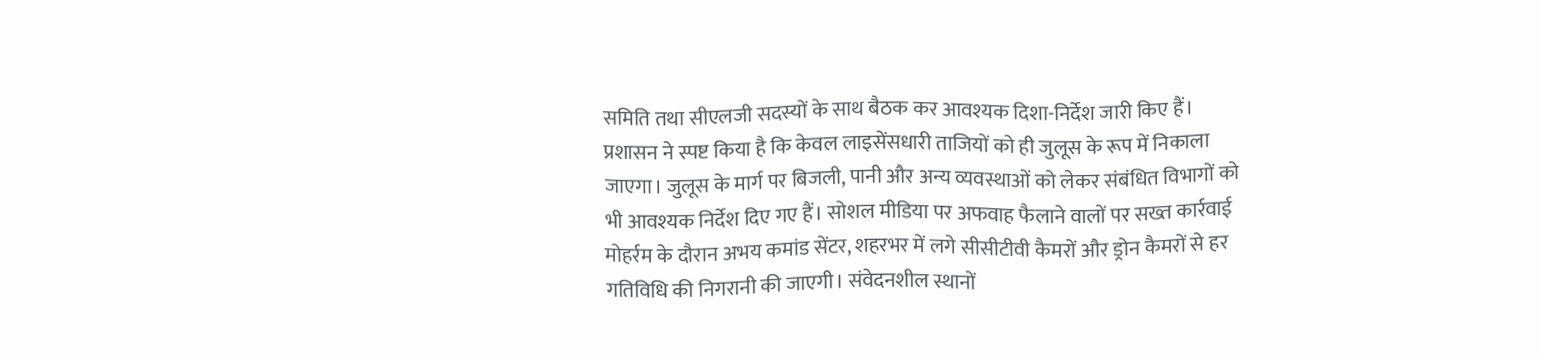समिति तथा सीएलजी सदस्यों के साथ बैठक कर आवश्यक दिशा-निर्देश जारी किए हैं। प्रशासन ने स्पष्ट किया है कि केवल लाइसेंसधारी ताजियों को ही जुलूस के रूप में निकाला जाएगा। जुलूस के मार्ग पर बिजली, पानी और अन्य व्यवस्थाओं को लेकर संबंधित विभागों को भी आवश्यक निर्देश दिए गए हैं। सोशल मीडिया पर अफवाह फैलाने वालों पर सख्त कार्रवाई मोहर्रम के दौरान अभय कमांड सेंटर, शहरभर में लगे सीसीटीवी कैमरों और ड्रोन कैमरों से हर गतिविधि की निगरानी की जाएगी। संवेदनशील स्थानों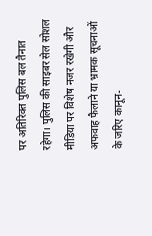पर अतिरिक्त पुलिस बल तैनात रहेगा। पुलिस की साइबर सेल सोशल मीडिया पर विशेष नजर रखेगी और अफवाह फैलाने या भ्रामक सूचनाओं के जरिए कानून-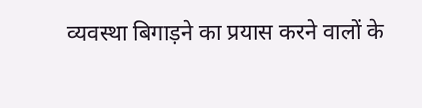व्यवस्था बिगाड़ने का प्रयास करने वालों के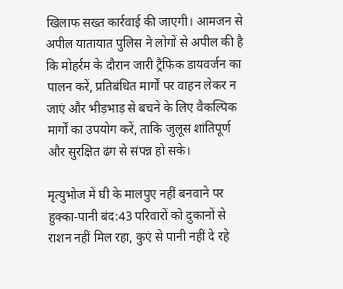खिलाफ सख्त कार्रवाई की जाएगी। आमजन से अपील यातायात पुलिस ने लोगों से अपील की है कि मोहर्रम के दौरान जारी ट्रैफिक डायवर्जन का पालन करें, प्रतिबंधित मार्गों पर वाहन लेकर न जाएं और भीड़भाड़ से बचने के लिए वैकल्पिक मार्गों का उपयोग करें, ताकि जुलूस शांतिपूर्ण और सुरक्षित ढंग से संपन्न हो सके।

मृत्युभोज में घी के मालपुए नहीं बनवाने पर हुक्का-पानी बंद:43 परिवारों को दुकानों से राशन नहीं मिल रहा, कुएं से पानी नहीं दे रहे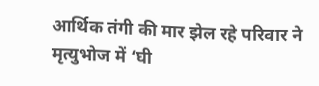आर्थिक तंगी की मार झेल रहे परिवार ने मृत्युभोज में ‘घी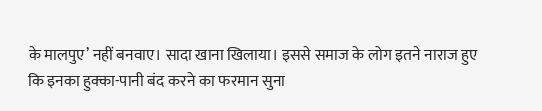के मालपुए’ नहीं बनवाए। सादा खाना खिलाया। इससे समाज के लोग इतने नाराज हुए कि इनका हुक्का-पानी बंद करने का फरमान सुना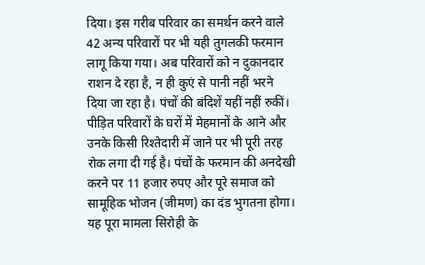दिया। इस गरीब परिवार का समर्थन करने वाले 42 अन्य परिवारों पर भी यही तुगलकी फरमान लागू किया गया। अब परिवारों को न दुकानदार राशन दे रहा है, न ही कुएं से पानी नहीं भरने दिया जा रहा है। पंचों की बंदिशें यहीं नहीं रुकीं। पीड़ित परिवारों के घरों में मेहमानों के आने और उनके किसी रिश्तेदारी में जाने पर भी पूरी तरह रोक लगा दी गई है। पंचों के फरमान की अनदेखी करने पर 11 हजार रुपए और पूरे समाज को सामूहिक भोजन (जीमण) का दंड भुगतना होगा। यह पूरा मामला सिरोही के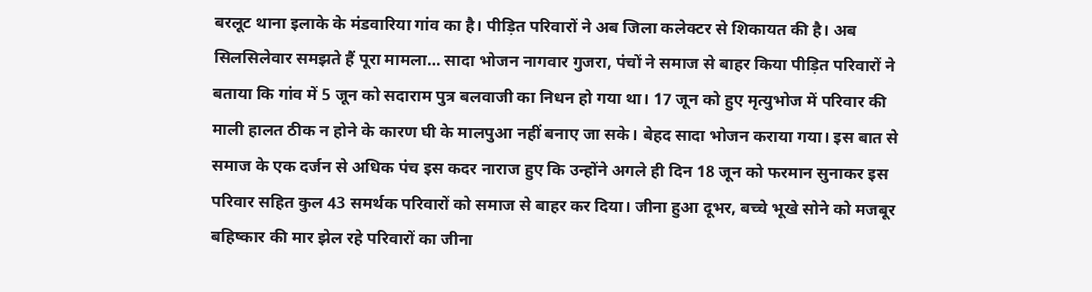बरलूट थाना इलाके के मंडवारिया गांव का है। पीड़ित परिवारों ने अब जिला कलेक्टर से शिकायत की है। अब सिलसिलेवार समझते हैं पूरा मामला… सादा भोजन नागवार गुजरा, पंचों ने समाज से बाहर किया पीड़ित परिवारों ने बताया कि गांव में 5 जून को सदाराम पुत्र बलवाजी का निधन हो गया था। 17 जून को हुए मृत्युभोज में परिवार की माली हालत ठीक न होने के कारण घी के मालपुआ नहीं बनाए जा सके। बेहद सादा भोजन कराया गया। इस बात से समाज के एक दर्जन से अधिक पंच इस कदर नाराज हुए कि उन्होंने अगले ही दिन 18 जून को फरमान सुनाकर इस परिवार सहित कुल 43 समर्थक परिवारों को समाज से बाहर कर दिया। जीना हुआ दूभर, बच्चे भूखे सोने को मजबूर बहिष्कार की मार झेल रहे परिवारों का जीना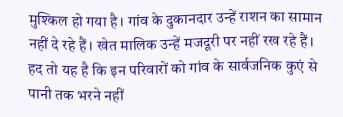मुश्किल हो गया है। गांव के दुकानदार उन्हें राशन का सामान नहीं दे रहे हैं। खेत मालिक उन्हें मजदूरी पर नहीं रख रहे हैं। हद तो यह है कि इन परिवारों को गांव के सार्वजनिक कुएं से पानी तक भरने नहीं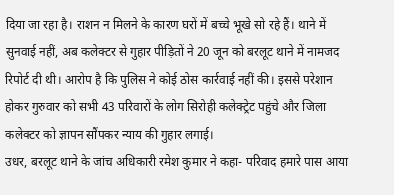दिया जा रहा है। राशन न मिलने के कारण घरों में बच्चे भूखे सो रहे हैं। थाने में सुनवाई नहीं, अब कलेक्टर से गुहार पीड़ितों ने 20 जून को बरलूट थाने में नामजद रिपोर्ट दी थी। आरोप है कि पुलिस ने कोई ठोस कार्रवाई नहीं की। इससे परेशान होकर गुरुवार को सभी 43 परिवारों के लोग सिरोही कलेक्ट्रेट पहुंचे और जिला कलेक्टर को ज्ञापन सौंपकर न्याय की गुहार लगाई।
उधर, बरलूट थाने के जांच अधिकारी रमेश कुमार ने कहा- परिवाद हमारे पास आया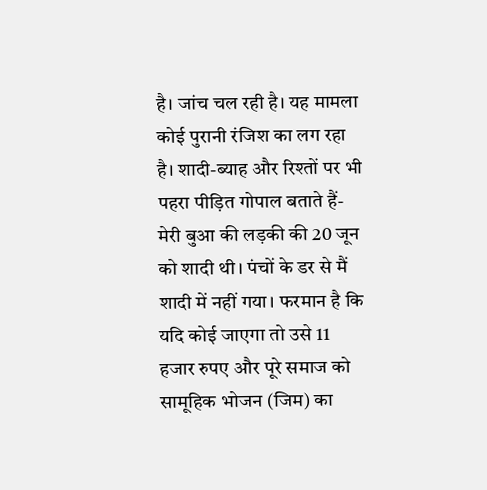है। जांच चल रही है। यह मामला कोई पुरानी रंजिश का लग रहा है। शादी-ब्याह और रिश्तों पर भी पहरा पीड़ित गोपाल बताते हैं- मेरी बुआ की लड़की की 20 जून को शादी थी। पंचों के डर से मैं शादी में नहीं गया। फरमान है कि यदि कोई जाएगा तो उसे 11 हजार रुपए और पूरे समाज को सामूहिक भोजन (जिम) का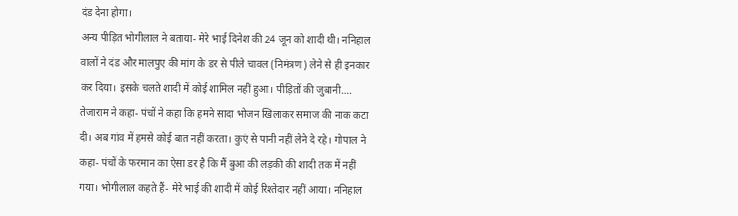दंड देना होगा।
अन्य पीड़ित भोगीलाल ने बताया- मेरे भाई दिनेश की 24 जून को शादी थी। ननिहाल वालों ने दंड और मालपुए की मांग के डर से पीले चावल (निमंत्रण) लेने से ही इनकार कर दिया। इसके चलते शादी में कोई शामिल नहीं हुआ। पीड़ितों की जुबानी…. तेजाराम ने कहा- पंचों ने कहा कि हमने सादा भोजन खिलाकर समाज की नाक कटा दी। अब गांव में हमसे कोई बात नहीं करता। कुएं से पानी नहीं लेने दे रहे। गोपाल ने कहा- पंचों के फरमान का ऐसा डर है कि मैं बुआ की लड़की की शादी तक में नहीं गया। भोगीलाल कहते हैं- मेरे भाई की शादी में कोई रिश्तेदार नहीं आया। ननिहाल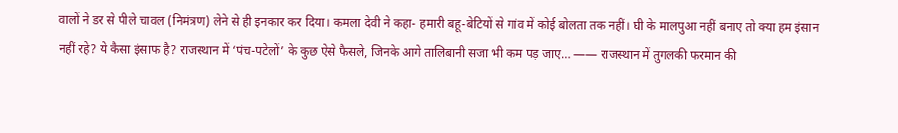वालों ने डर से पीले चावल (निमंत्रण) लेने से ही इनकार कर दिया। कमला देवी ने कहा- हमारी बहू-बेटियों से गांव में कोई बोलता तक नहीं। घी के मालपुआ नहीं बनाए तो क्या हम इंसान नहीं रहे? ये कैसा इंसाफ है? राजस्थान में ‘पंच-पटेलों’ के कुछ ऐसे फैसले, जिनके आगे तालिबानी सजा भी कम पड़ जाए… —— राजस्थान में तुगलकी फरमान की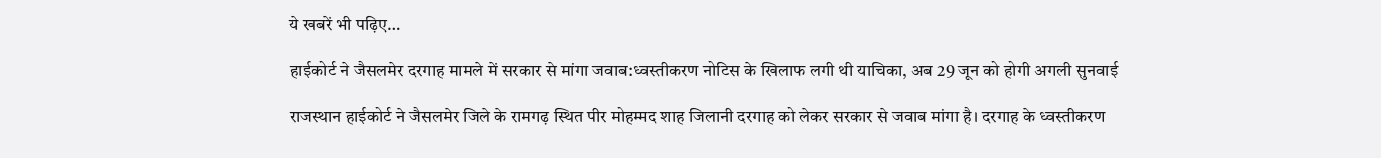ये खबरें भी पढ़िए…

हाईकोर्ट ने जैसलमेर दरगाह मामले में सरकार से मांगा जवाब:ध्वस्तीकरण नोटिस के खिलाफ लगी थी याचिका, अब 29 जून को होगी अगली सुनवाई

राजस्थान हाईकोर्ट ने जैसलमेर जिले के रामगढ़ स्थित पीर मोहम्मद शाह जिलानी दरगाह को लेकर सरकार से जवाब मांगा है। दरगाह के ध्वस्तीकरण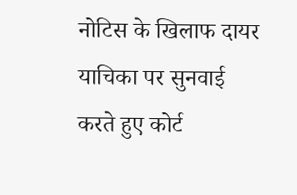नोटिस के खिलाफ दायर याचिका पर सुनवाई करते हुए कोर्ट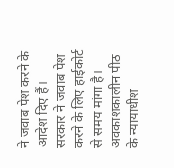ने जवाब पेश करने के आदेश दिए हैं। सरकार ने जवाब पेश करने के लिए हाईकोर्ट से समय मांगा है। अवकाशकालीन पीठ के न्यायाधीश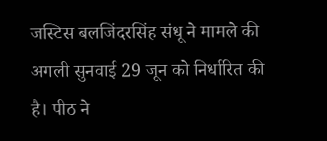जस्टिस बलजिंदरसिंह संधू ने मामले की अगली सुनवाई 29 जून को निर्धारित की है। पीठ ने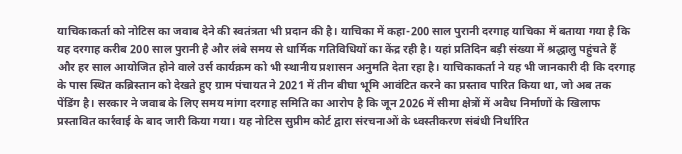याचिकाकर्ता को नोटिस का जवाब देने की स्वतंत्रता भी प्रदान की है। याचिका में कहा-200 साल पुरानी दरगाह याचिका में बताया गया है कि यह दरगाह करीब 200 साल पुरानी है और लंबे समय से धार्मिक गतिविधियों का केंद्र रही है। यहां प्रतिदिन बड़ी संख्या में श्रद्धालु पहुंचते हैं और हर साल आयोजित होने वाले उर्स कार्यक्रम को भी स्थानीय प्रशासन अनुमति देता रहा है। याचिकाकर्ता ने यह भी जानकारी दी कि दरगाह के पास स्थित कब्रिस्तान को देखते हुए ग्राम पंचायत ने 2021 में तीन बीघा भूमि आवंटित करने का प्रस्ताव पारित किया था, जो अब तक पेंडिंग है। सरकार ने जवाब के लिए समय मांगा दरगाह समिति का आरोप है कि जून 2026 में सीमा क्षेत्रों में अवैध निर्माणों के खिलाफ प्रस्तावित कार्रवाई के बाद जारी किया गया। यह नोटिस सुप्रीम कोर्ट द्वारा संरचनाओं के ध्वस्तीकरण संबंधी निर्धारित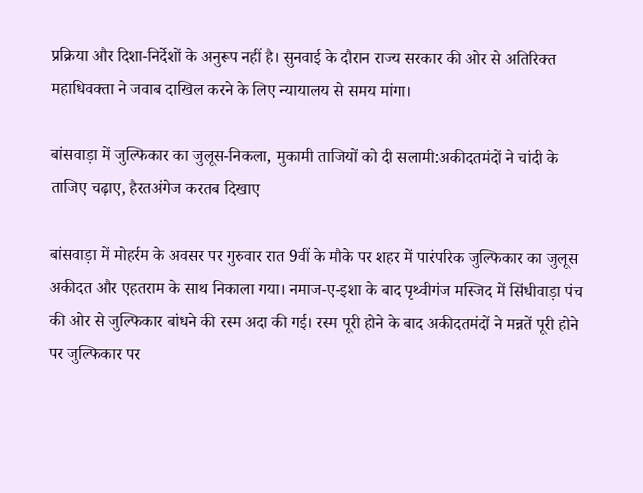प्रक्रिया और दिशा-निर्देशों के अनुरूप नहीं है। सुनवाई के दौरान राज्य सरकार की ओर से अतिरिक्त महाधिवक्ता ने जवाब दाखिल करने के लिए न्यायालय से समय मांगा।

बांसवाड़ा में जुल्फिकार का जुलूस-निकला, मुकामी ताजियों को दी सलामी:अकीदतमंदों ने चांदी के ताजिए चढ़ाए, हैरतअंगेज करतब दिखाए

बांसवाड़ा में मोहर्रम के अवसर पर गुरुवार रात 9वीं के मौके पर शहर में पारंपरिक जुल्फिकार का जुलूस अकीदत और एहतराम के साथ निकाला गया। नमाज-ए-इशा के बाद पृथ्वीगंज मस्जिद में सिंधीवाड़ा पंच की ओर से जुल्फिकार बांधने की रस्म अदा की गई। रस्म पूरी होने के बाद अकीदतमंदों ने मन्नतें पूरी होने पर जुल्फिकार पर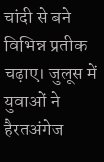चांदी से बने विभिन्न प्रतीक चढ़ाए। जुलूस में युवाओं ने हैरतअंगेज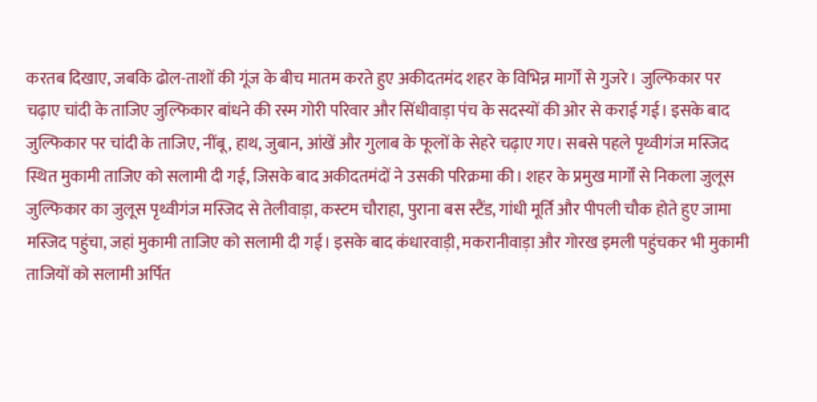करतब दिखाए, जबकि ढोल-ताशों की गूंज के बीच मातम करते हुए अकीदतमंद शहर के विभिन्न मार्गों से गुजरे। जुल्फिकार पर चढ़ाए चांदी के ताजिए जुल्फिकार बांधने की रस्म गोरी परिवार और सिंधीवाड़ा पंच के सदस्यों की ओर से कराई गई। इसके बाद जुल्फिकार पर चांदी के ताजिए, नींबू, हाथ, जुबान, आंखें और गुलाब के फूलों के सेहरे चढ़ाए गए। सबसे पहले पृथ्वीगंज मस्जिद स्थित मुकामी ताजिए को सलामी दी गई, जिसके बाद अकीदतमंदों ने उसकी परिक्रमा की। शहर के प्रमुख मार्गों से निकला जुलूस जुल्फिकार का जुलूस पृथ्वीगंज मस्जिद से तेलीवाड़ा, कस्टम चौराहा, पुराना बस स्टैंड, गांधी मूर्ति और पीपली चौक होते हुए जामा मस्जिद पहुंचा, जहां मुकामी ताजिए को सलामी दी गई। इसके बाद कंधारवाड़ी, मकरानीवाड़ा और गोरख इमली पहुंचकर भी मुकामी ताजियों को सलामी अर्पित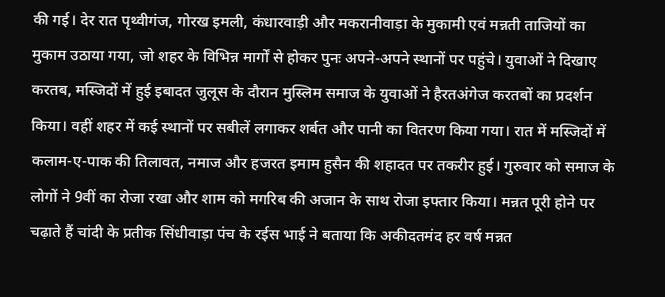की गई। देर रात पृथ्वीगंज, गोरख इमली, कंधारवाड़ी और मकरानीवाड़ा के मुकामी एवं मन्नती ताजियों का मुकाम उठाया गया, जो शहर के विभिन्न मार्गों से होकर पुनः अपने-अपने स्थानों पर पहुंचे। युवाओं ने दिखाए करतब, मस्जिदों में हुई इबादत जुलूस के दौरान मुस्लिम समाज के युवाओं ने हैरतअंगेज करतबों का प्रदर्शन किया। वहीं शहर में कई स्थानों पर सबीलें लगाकर शर्बत और पानी का वितरण किया गया। रात में मस्जिदों में कलाम-ए-पाक की तिलावत, नमाज और हजरत इमाम हुसैन की शहादत पर तकरीर हुई। गुरुवार को समाज के लोगों ने 9वीं का रोजा रखा और शाम को मगरिब की अजान के साथ रोजा इफ्तार किया। मन्नत पूरी होने पर चढ़ाते हैं चांदी के प्रतीक सिंधीवाड़ा पंच के रईस भाई ने बताया कि अकीदतमंद हर वर्ष मन्नत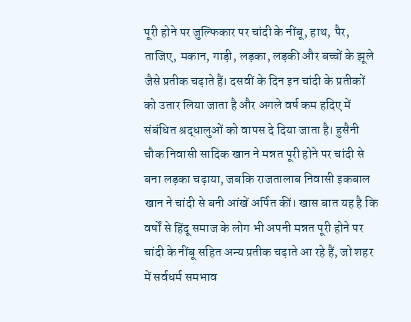पूरी होने पर जुल्फिकार पर चांदी के नींबू, हाथ, पैर, ताजिए, मकान, गाड़ी, लड़का, लड़की और बच्चों के झूले जैसे प्रतीक चढ़ाते हैं। दसवीं के दिन इन चांदी के प्रतीकों को उतार लिया जाता है और अगले वर्ष कम हदिए में संबंधित श्रद्धालुओं को वापस दे दिया जाता है। हुसैनी चौक निवासी सादिक खान ने मन्नत पूरी होने पर चांदी से बना लड़का चढ़ाया, जबकि राजतालाब निवासी इकबाल खान ने चांदी से बनी आंखें अर्पित कीं। खास बात यह है कि वर्षों से हिंदू समाज के लोग भी अपनी मन्नत पूरी होने पर चांदी के नींबू सहित अन्य प्रतीक चढ़ाते आ रहे हैं, जो शहर में सर्वधर्म समभाव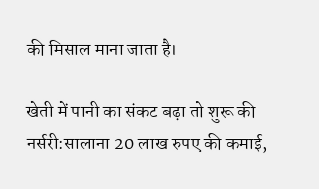की मिसाल माना जाता है।

खेती में पानी का संकट बढ़ा तो शुरू की नर्सरी:सालाना 20 लाख रुपए की कमाई,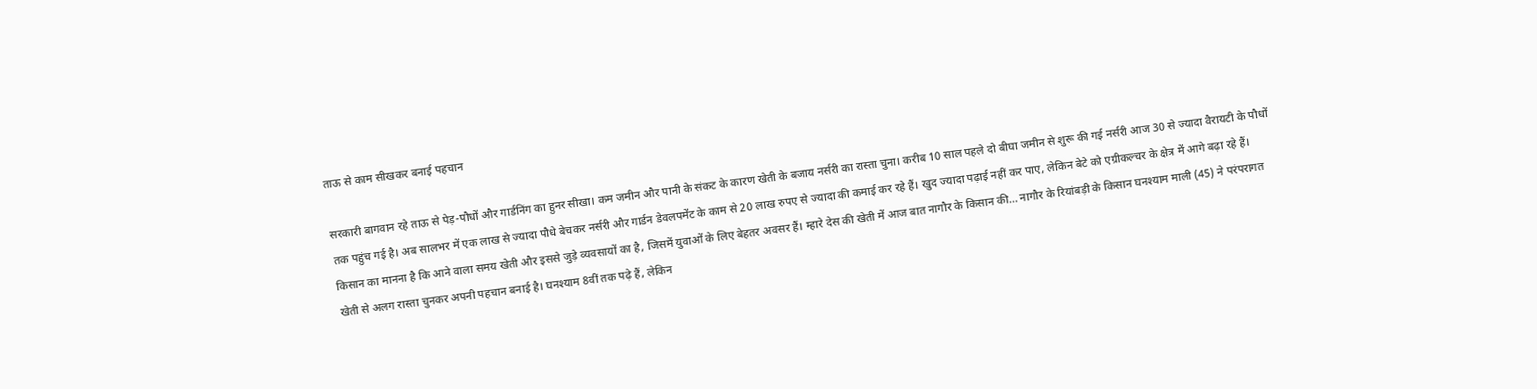ताऊ से काम सीखकर बनाई पहचान

सरकारी बागवान रहे ताऊ से पेड़-पौधों और गार्डनिंग का हुनर सीखा। कम जमीन और पानी के संकट के कारण खेती के बजाय नर्सरी का रास्ता चुना। करीब 10 साल पहले दो बीघा जमीन से शुरू की गई नर्सरी आज 30 से ज्यादा वैरायटी के पौधों तक पहुंच गई है। अब सालभर में एक लाख से ज्यादा पौधे बेचकर नर्सरी और गार्डन डेवलपमेंट के काम से 20 लाख रुपए से ज्यादा की कमाई कर रहे हैं। खुद ज्यादा पढ़ाई नहीं कर पाए, लेकिन बेटे को एग्रीकल्चर के क्षेत्र में आगे बढ़ा रहे हैं। किसान का मानना है कि आने वाला समय खेती और इससे जुड़े व्यवसायों का है, जिसमें युवाओं के लिए बेहतर अवसर हैं। म्हारे देस की खेती में आज बात नागौर के किसान की… नागौर के रियांबड़ी के किसान घनश्याम माली (45) ने परंपरागत खेती से अलग रास्ता चुनकर अपनी पहचान बनाई है। घनश्याम 8वीं तक पढ़े हैं, लेकिन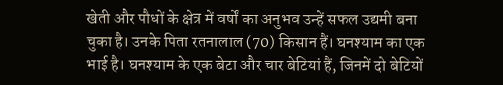खेती और पौधों के क्षेत्र में वर्षों का अनुभव उन्हें सफल उद्यमी बना चुका है। उनके पिता रतनालाल (70) किसान हैं। घनश्याम का एक भाई है। घनश्याम के एक बेटा और चार बेटियां हैं, जिनमें दो बेटियों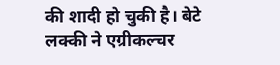की शादी हो चुकी है। बेटे लक्की ने एग्रीकल्चर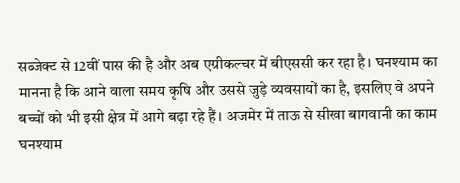सब्जेक्ट से 12वीं पास की है और अब एग्रीकल्चर में बीएससी कर रहा है। घनश्याम का मानना है कि आने वाला समय कृषि और उससे जुड़े व्यवसायों का है, इसलिए वे अपने बच्चों को भी इसी क्षेत्र में आगे बढ़ा रहे हैं। अजमेर में ताऊ से सीखा बागवानी का काम घनश्याम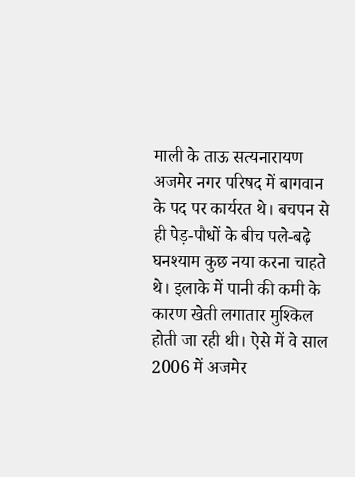माली के ताऊ सत्यनारायण अजमेर नगर परिषद में बागवान के पद पर कार्यरत थे। बचपन से ही पेड़-पौधों के बीच पले-बढ़े घनश्याम कुछ नया करना चाहते थे। इलाके में पानी की कमी के कारण खेती लगातार मुश्किल होती जा रही थी। ऐसे में वे साल 2006 में अजमेर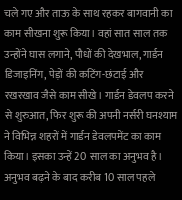चले गए और ताऊ के साथ रहकर बागवानी का काम सीखना शुरू किया। वहां सात साल तक उन्होंने घास लगाने, पौधों की देखभाल, गार्डन डिजाइनिंग, पेड़ों की कटिंग-छंटाई और रखरखाव जैसे काम सीखे। गार्डन डेवलप करने से शुरुआत, फिर शुरू की अपनी नर्सरी घनश्याम ने विभिन्न शहरों में गार्डन डेवलपमेंट का काम किया। इसका उन्हें 20 साल का अनुभव है। अनुभव बढ़ने के बाद करीब 10 साल पहले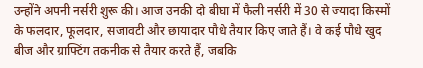उन्होंने अपनी नर्सरी शुरू की। आज उनकी दो बीघा में फैली नर्सरी में 30 से ज्यादा किस्मों के फलदार, फूलदार, सजावटी और छायादार पौधे तैयार किए जाते हैं। वे कई पौधे खुद बीज और ग्राफ्टिंग तकनीक से तैयार करते हैं, जबकि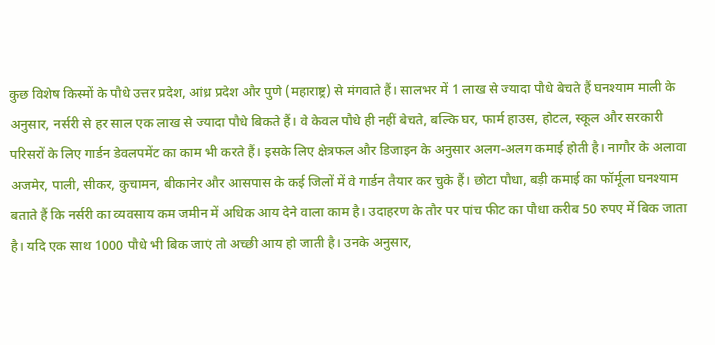कुछ विशेष किस्मों के पौधे उत्तर प्रदेश, आंध्र प्रदेश और पुणे (महाराष्ट्र) से मंगवाते हैं। सालभर में 1 लाख से ज्यादा पौधे बेचते हैं घनश्याम माली के अनुसार, नर्सरी से हर साल एक लाख से ज्यादा पौधे बिकते हैं। वे केवल पौधे ही नहीं बेचते, बल्कि घर, फार्म हाउस, होटल, स्कूल और सरकारी परिसरों के लिए गार्डन डेवलपमेंट का काम भी करते हैं। इसके लिए क्षेत्रफल और डिजाइन के अनुसार अलग-अलग कमाई होती है। नागौर के अलावा अजमेर, पाली, सीकर, कुचामन, बीकानेर और आसपास के कई जिलों में वे गार्डन तैयार कर चुके हैं। छोटा पौधा, बड़ी कमाई का फॉर्मूला घनश्याम बताते हैं कि नर्सरी का व्यवसाय कम जमीन में अधिक आय देने वाला काम है। उदाहरण के तौर पर पांच फीट का पौधा करीब 50 रुपए में बिक जाता है। यदि एक साथ 1000 पौधे भी बिक जाएं तो अच्छी आय हो जाती है। उनके अनुसार,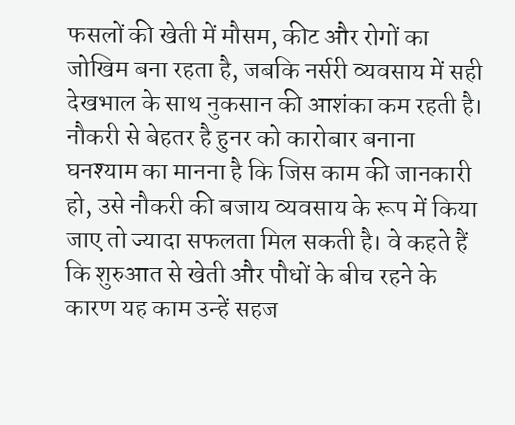फसलों की खेती में मौसम, कीट और रोगों का जोखिम बना रहता है, जबकि नर्सरी व्यवसाय में सही देखभाल के साथ नुकसान की आशंका कम रहती है। नौकरी से बेहतर है हुनर को कारोबार बनाना घनश्याम का मानना है कि जिस काम की जानकारी हो, उसे नौकरी की बजाय व्यवसाय के रूप में किया जाए तो ज्यादा सफलता मिल सकती है। वे कहते हैं कि शुरुआत से खेती और पौधों के बीच रहने के कारण यह काम उन्हें सहज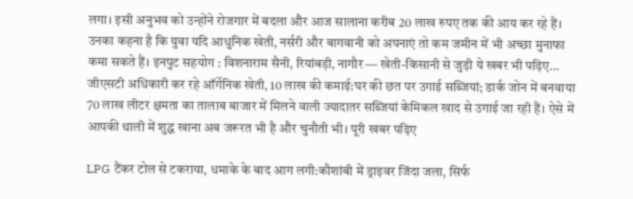लगा। इसी अनुभव को उन्होंने रोजगार में बदला और आज सालाना करीब 20 लाख रुपए तक की आय कर रहे हैं। उनका कहना है कि युवा यदि आधुनिक खेती, नर्सरी और बागवानी को अपनाएं तो कम जमीन में भी अच्छा मुनाफा कमा सकते हैं। इनपुट सहयोग : विशनाराम सैनी, रियांबड़ी, नागौर — खेती-किसानी से जुड़ी ये खबर भी पढ़िए… जीएसटी अधिकारी कर रहे ऑर्गेनिक खेती, 10 लाख की कमाई:घर की छत पर उगाई सब्जियां; डार्क जोन में बनवाया 70 लाख लीटर क्षमता का तालाब बाजार में मिलने वाली ज्यादातर सब्जियां केमिकल खाद से उगाई जा रही हैं। ऐसे में आपकी थाली में शुद्ध खाना अब जरूरत भी है और चुनौती भी। पूरी खबर पढ़िए

LPG टैंकर टोल से टकराया, धमाके के बाद आग लगी:कौशांबी में ड्राइवर जिंदा जला, सिर्फ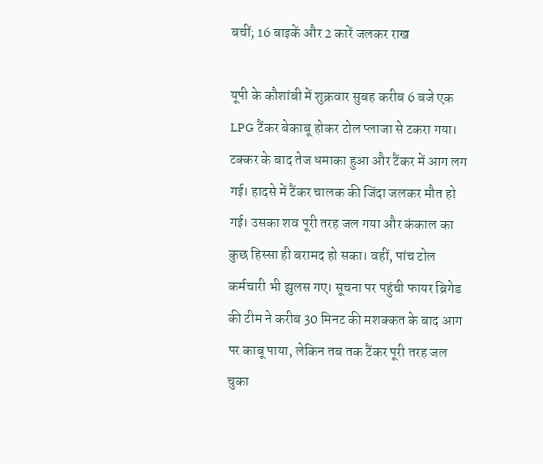बचीं; 16 बाइकें और 2 कारें जलकर राख

यूपी के कौशांबी में शुक्रवार सुबह करीब 6 बजे एक LPG टैंकर बेकाबू होकर टोल प्लाजा से टकरा गया। टक्कर के बाद तेज धमाका हुआ और टैंकर में आग लग गई। हादसे में टैंकर चालक की जिंदा जलकर मौत हो गई। उसका शव पूरी तरह जल गया और कंकाल का कुछ हिस्सा ही बरामद हो सका। वहीं, पांच टोल कर्मचारी भी झुलस गए। सूचना पर पहुंची फायर ब्रिगेड की टीम ने करीब 30 मिनट की मशक्कत के बाद आग पर काबू पाया, लेकिन तब तक टैंकर पूरी तरह जल चुका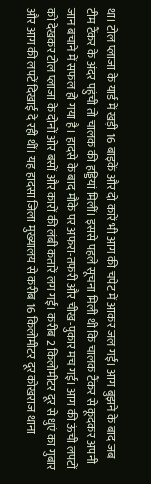था। टोल प्लाजा के यार्ड में खड़ी 16 बाइकें और दो कारें भी आग की चपेट में आकर जल गईं। आग बुझने के बाद जब टीम टैंकर के अंदर पहुंची तो चालक की हड्डियां मिलीं। इससे पहले सूचना मिली थी कि चालक टैंकर से कूदकर अपनी जान बचाने में सफल हो गया है। हादसे के बाद मौके पर अफरा-तफरी और चीख-पुकार मच गई। आग की ऊंची लपटों को देखकर टोल प्लाजा के दोनों ओर बसों और कारों की लंबी कतारें लग गईं। करीब 2 किलोमीटर दूर से धुएं का गुबार और आग की लपटें दिखाई दे रही थीं। यह हादसा जिला मुख्यालय से करीब 16 किलोमीटर दूर कोखराज थाना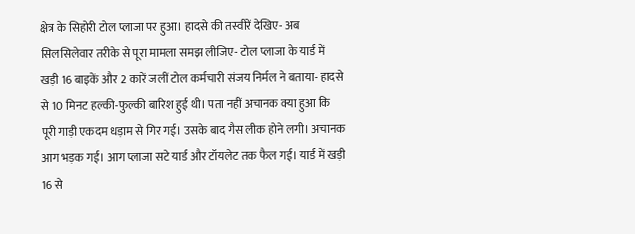क्षेत्र के सिहोरी टोल प्लाजा पर हुआ। हादसे की तस्वीरें देखिए- अब सिलसिलेवार तरीके से पूरा मामला समझ लीजिए- टोल प्लाजा के यार्ड में खड़ी 16 बाइकें और 2 कारें जलीं टोल कर्मचारी संजय निर्मल ने बताया- हादसे से 10 मिनट हल्की-फुल्की बारिश हुई थी। पता नहीं अचानक क्या हुआ कि पूरी गाड़ी एकदम धड़ाम से गिर गई। उसके बाद गैस लीक होने लगी। अचानक आग भड़क गई। आग प्लाजा सटे यार्ड और टॉयलेट तक फैल गई। यार्ड में खड़ी 16 से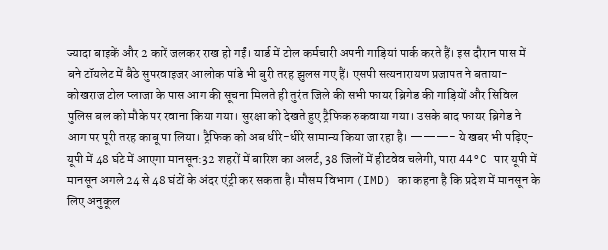ज्यादा बाइकें और 2 कारें जलकर राख हो गईं। यार्ड में टोल कर्मचारी अपनी गाड़ियां पार्क करते हैं। इस दौरान पास में बने टॉयलेट में बैठे सुपरवाइजर आलोक पांडे भी बुरी तरह झुलस गए हैं। एसपी सत्यनारायण प्रजापत ने बताया- कोखराज टोल प्लाजा के पास आग की सूचना मिलते ही तुरंत जिले की सभी फायर ब्रिगेड की गाड़ियों और सिविल पुलिस बल को मौके पर रवाना किया गया। सुरक्षा को देखते हुए ट्रैफिक रुकवाया गया। उसके बाद फायर ब्रिगेड ने आग पर पूरी तरह काबू पा लिया। ट्रैफिक को अब धीरे-धीरे सामान्य किया जा रहा है। ———- ये खबर भी पढ़िए-
यूपी में 48 घंटे में आएगा मानसून:32 शहरों में बारिश का अलर्ट, 38 जिलों में हीटवेव चलेगी, पारा 44°C पार यूपी में मानसून अगले 24 से 48 घंटों के अंदर एंट्री कर सकता है। मौसम विभाग (IMD) का कहना है कि प्रदेश में मानसून के लिए अनुकूल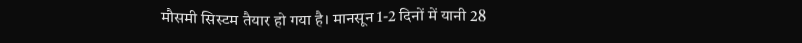मौसमी सिस्टम तैयार हो गया है। मानसून 1-2 दिनों में यानी 28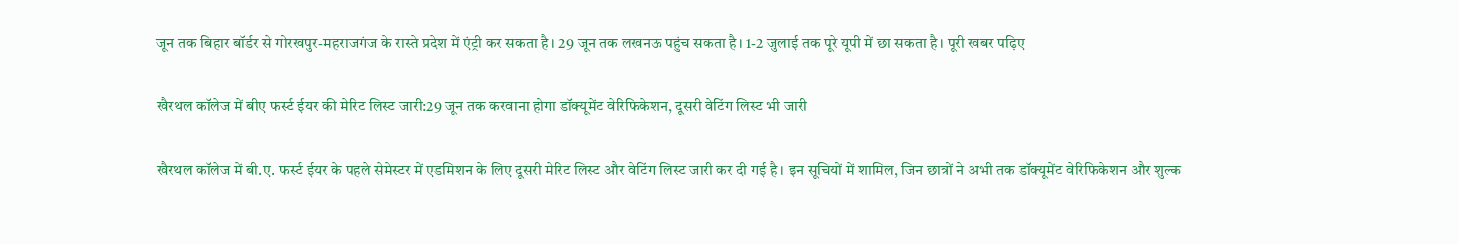जून तक बिहार बॉर्डर से गोरखपुर-महराजगंज के रास्ते प्रदेश में एंट्री कर सकता है। 29 जून तक लखनऊ पहुंच सकता है। 1-2 जुलाई तक पूरे यूपी में छा सकता है। पूरी खबर पढ़िए

खैरथल कॉलेज में बीए फर्स्ट ईयर की मेरिट लिस्ट जारी:29 जून तक करवाना होगा डॉक्यूमेंट वेरिफिकेशन, दूसरी वेटिंग लिस्ट भी जारी

खैरथल कॉलेज में बी.ए. फर्स्ट ईयर के पहले सेमेस्टर में एडमिशन के लिए दूसरी मेरिट लिस्ट और वेटिंग लिस्ट जारी कर दी गई है। इन सूचियों में शामिल, जिन छात्रों ने अभी तक डॉक्यूमेंट वेरिफिकेशन और शुल्क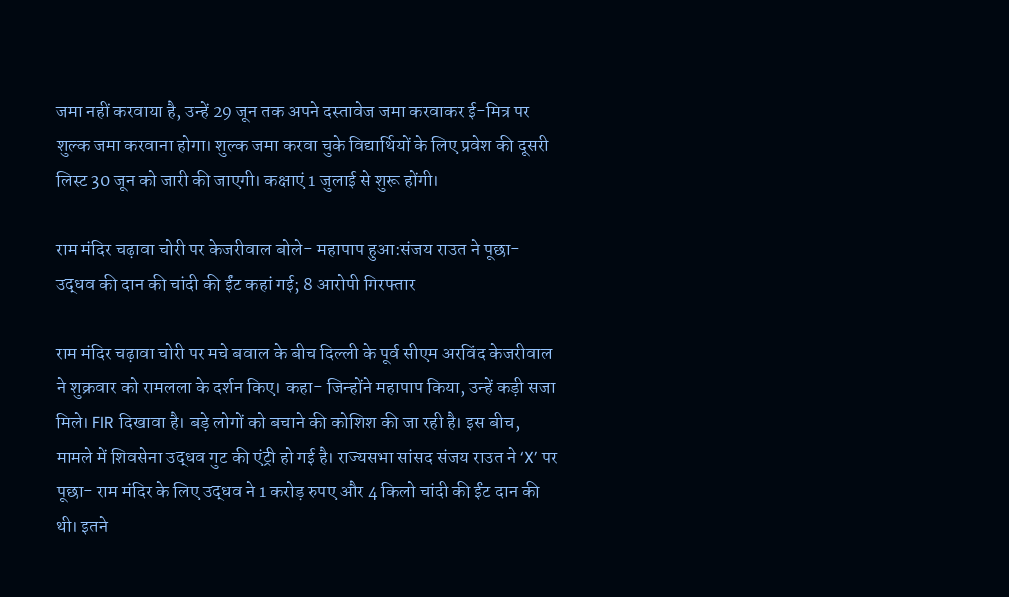जमा नहीं करवाया है, उन्हें 29 जून तक अपने दस्तावेज जमा करवाकर ई-मित्र पर शुल्क जमा करवाना होगा। शुल्क जमा करवा चुके विद्यार्थियों के लिए प्रवेश की दूसरी लिस्ट 30 जून को जारी की जाएगी। कक्षाएं 1 जुलाई से शुरू होंगी।

राम मंदिर चढ़ावा चोरी पर केजरीवाल बोले- महापाप हुआ:संजय राउत ने पूछा- उद्धव की दान की चांदी की ईंट कहां गई; 8 आरोपी गिरफ्तार

राम मंदिर चढ़ावा चोरी पर मचे बवाल के बीच दिल्ली के पूर्व सीएम अरविंद केजरीवाल ने शुक्रवार को रामलला के दर्शन किए। कहा- जिन्होंने महापाप किया, उन्हें कड़ी सजा मिले। FIR दिखावा है। बड़े लोगों को बचाने की कोशिश की जा रही है। इस बीच, मामले में शिवसेना उद्धव गुट की एंट्री हो गई है। राज्यसभा सांसद संजय राउत ने ‘X’ पर पूछा- राम मंदिर के लिए उद्धव ने 1 करोड़ रुपए और 4 किलो चांदी की ईंट दान की थी। इतने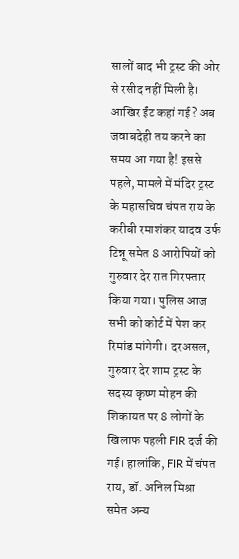सालों बाद भी ट्रस्ट की ओर से रसीद नहीं मिली है। आखिर ईंट कहां गई? अब जवाबदेही तय करने का समय आ गया है! इससे पहले, मामले में मंदिर ट्रस्ट के महासचिव चंपत राय के करीबी रमाशंकर यादव उर्फ टिन्नू समेत 8 आरोपियों को गुरुवार देर रात गिरफ्तार किया गया। पुलिस आज सभी को कोर्ट में पेश कर रिमांड मांगेगी। दरअसल, गुरुवार देर शाम ट्रस्ट के सदस्य कृष्ण मोहन की शिकायत पर 8 लोगों के खिलाफ पहली FIR दर्ज की गई। हालांकि, FIR में चंपत राय, डॉ. अनिल मिश्रा समेत अन्य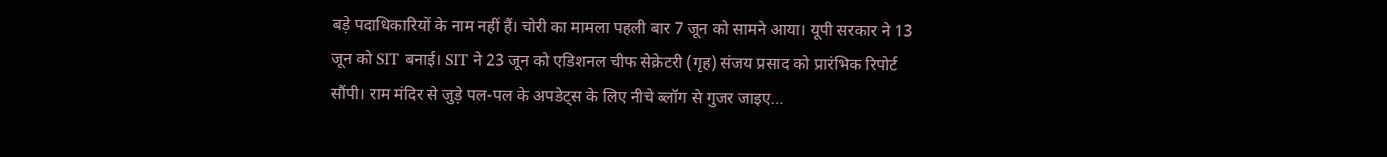बड़े पदाधिकारियों के नाम नहीं हैं। चोरी का मामला पहली बार 7 जून को सामने आया। यूपी सरकार ने 13 जून को SIT बनाई। SIT ने 23 जून को एडिशनल चीफ सेक्रेटरी (गृह) संजय प्रसाद को प्रारंभिक रिपोर्ट सौंपी। राम मंदिर से जुड़े पल-पल के अपडेट्स के लिए नीचे ब्लॉग से गुजर जाइए…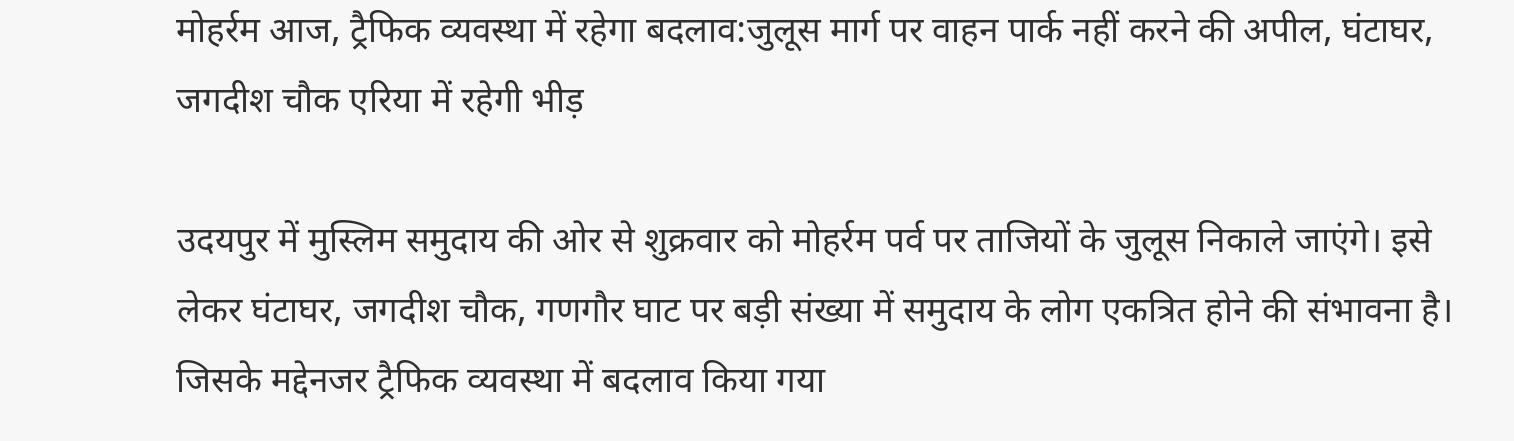मोहर्रम आज, ट्रैफिक व्यवस्था में रहेगा बदलाव:जुलूस मार्ग पर वाहन पार्क नहीं करने की अपील, घंटाघर, जगदीश चौक एरिया में रहेगी भीड़

उदयपुर में मुस्लिम समुदाय की ओर से शुक्रवार को मोहर्रम पर्व पर ताजियों के जुलूस निकाले जाएंगे। इसे लेकर घंटाघर, जगदीश चौक, गणगौर घाट पर बड़ी संख्या में समुदाय के लोग एकत्रित होने की संभावना है। जिसके मद्देनजर ट्रैफिक व्यवस्था में बदलाव किया गया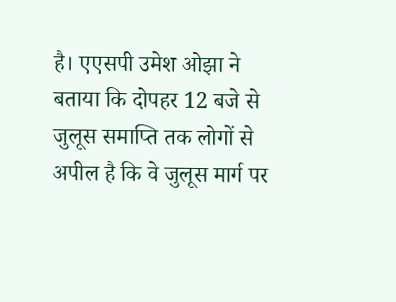है। एएसपी उमेश ओझा ने बताया कि दोपहर 12 बजे से जुलूस समाप्ति तक लोगों से अपील है कि वे जुलूस मार्ग पर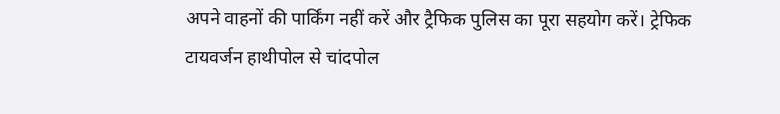अपने वाहनों की पार्किंग नहीं करें और ट्रैफिक पुलिस का पूरा सहयोग करें। ट्रेफिक टायवर्जन हाथीपोल से चांदपोल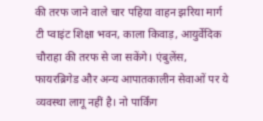की तरफ जाने वाले चार पहिया वाहन झरिया मार्ग टी प्वाइंट शिक्षा भवन, काला किवाड़, आयुर्वेदिक चौराहा की तरफ से जा सकेंगे। एंबुलेंस, फायरब्रिगेड और अन्य आपातकालीन सेवाओं पर ये व्यवस्था लागू नहीं है। नो पार्किंग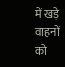में खड़े वाहनों को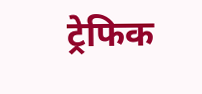ट्रेफिक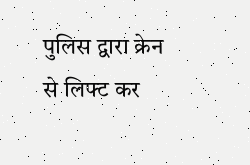पुलिस द्वारा क्रेन से लिफ्ट कर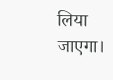लिया जाएगा।